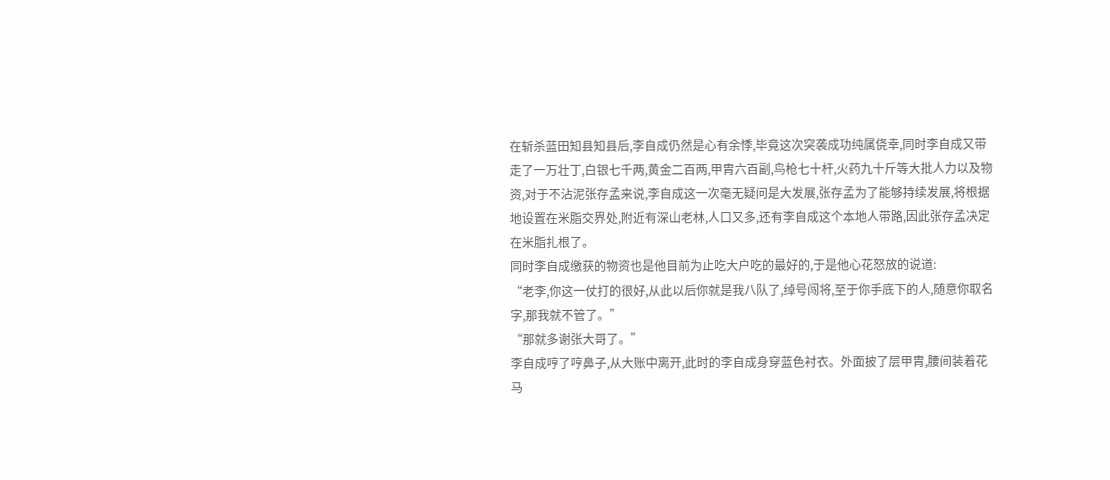在斩杀蓝田知县知县后,李自成仍然是心有余悸,毕竟这次突袭成功纯属侥幸,同时李自成又带走了一万壮丁,白银七千两,黄金二百两,甲胄六百副,鸟枪七十杆,火药九十斤等大批人力以及物资,对于不沾泥张存孟来说,李自成这一次毫无疑问是大发展,张存孟为了能够持续发展,将根据地设置在米脂交界处,附近有深山老林,人口又多,还有李自成这个本地人带路,因此张存孟决定在米脂扎根了。
同时李自成缴获的物资也是他目前为止吃大户吃的最好的,于是他心花怒放的说道:
“老李,你这一仗打的很好,从此以后你就是我八队了,绰号闯将,至于你手底下的人,随意你取名字,那我就不管了。”
“那就多谢张大哥了。”
李自成哼了哼鼻子,从大账中离开,此时的李自成身穿蓝色衬衣。外面披了层甲胄,腰间装着花马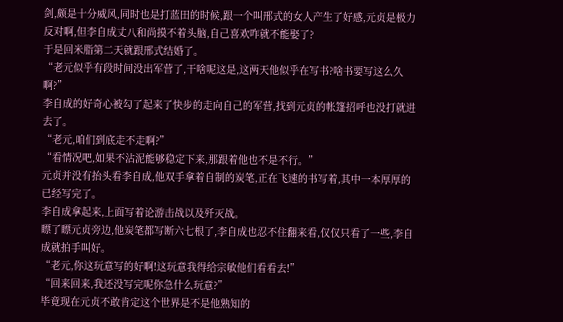剑,颇是十分威风,同时也是打蓝田的时候,跟一个叫邢式的女人产生了好感,元贞是极力反对啊,但李自成丈八和尚摸不着头脑,自己喜欢咋就不能娶了?
于是回米脂第二天就跟邢式结婚了。
“老元似乎有段时间没出军营了,干啥呢这是,这两天他似乎在写书?啥书要写这么久啊?”
李自成的好奇心被勾了起来了快步的走向自己的军营,找到元贞的帐篷招呼也没打就进去了。
“老元,咱们到底走不走啊?”
“看情况吧,如果不沾泥能够稳定下来,那跟着他也不是不行。”
元贞并没有抬头看李自成,他双手拿着自制的炭笔,正在飞速的书写着,其中一本厚厚的已经写完了。
李自成拿起来,上面写着论游击战以及歼灭战。
瞟了瞟元贞旁边,他炭笔都写断六七根了,李自成也忍不住翻来看,仅仅只看了一些,李自成就拍手叫好。
“老元,你这玩意写的好啊!这玩意我得给宗敏他们看看去!”
“回来回来,我还没写完呢你急什么玩意?”
毕竟现在元贞不敢肯定这个世界是不是他熟知的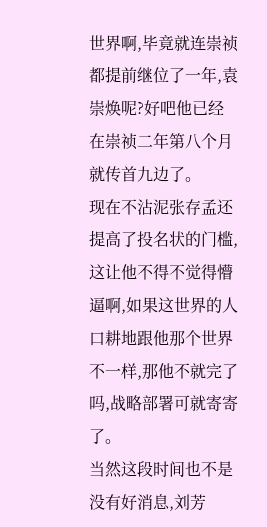世界啊,毕竟就连崇祯都提前继位了一年,袁崇焕呢?好吧他已经在崇祯二年第八个月就传首九边了。
现在不沾泥张存孟还提高了投名状的门槛,这让他不得不觉得懵逼啊,如果这世界的人口耕地跟他那个世界不一样,那他不就完了吗,战略部署可就寄寄了。
当然这段时间也不是没有好消息,刘芳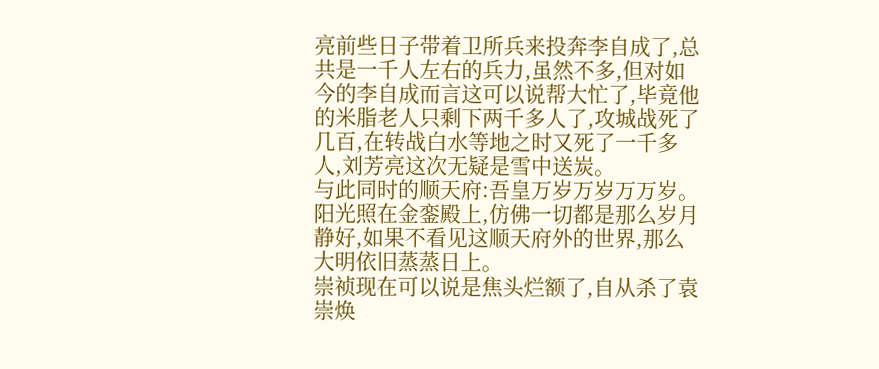亮前些日子带着卫所兵来投奔李自成了,总共是一千人左右的兵力,虽然不多,但对如今的李自成而言这可以说帮大忙了,毕竟他的米脂老人只剩下两千多人了,攻城战死了几百,在转战白水等地之时又死了一千多人,刘芳亮这次无疑是雪中送炭。
与此同时的顺天府:吾皇万岁万岁万万岁。
阳光照在金銮殿上,仿佛一切都是那么岁月静好,如果不看见这顺天府外的世界,那么大明依旧蒸蒸日上。
崇祯现在可以说是焦头烂额了,自从杀了袁崇焕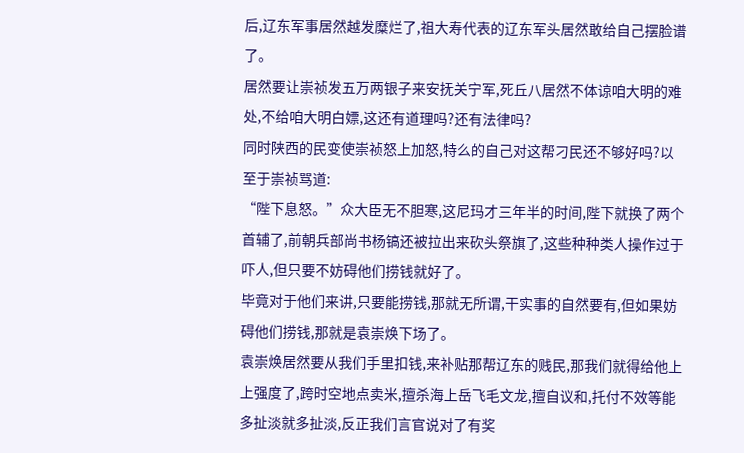后,辽东军事居然越发糜烂了,祖大寿代表的辽东军头居然敢给自己摆脸谱了。
居然要让崇祯发五万两银子来安抚关宁军,死丘八居然不体谅咱大明的难处,不给咱大明白嫖,这还有道理吗?还有法律吗?
同时陕西的民变使崇祯怒上加怒,特么的自己对这帮刁民还不够好吗?以至于崇祯骂道:
“陛下息怒。”众大臣无不胆寒,这尼玛才三年半的时间,陛下就换了两个首辅了,前朝兵部尚书杨镐还被拉出来砍头祭旗了,这些种种类人操作过于吓人,但只要不妨碍他们捞钱就好了。
毕竟对于他们来讲,只要能捞钱,那就无所谓,干实事的自然要有,但如果妨碍他们捞钱,那就是袁崇焕下场了。
袁崇焕居然要从我们手里扣钱,来补贴那帮辽东的贱民,那我们就得给他上上强度了,跨时空地点卖米,擅杀海上岳飞毛文龙,擅自议和,托付不效等能多扯淡就多扯淡,反正我们言官说对了有奖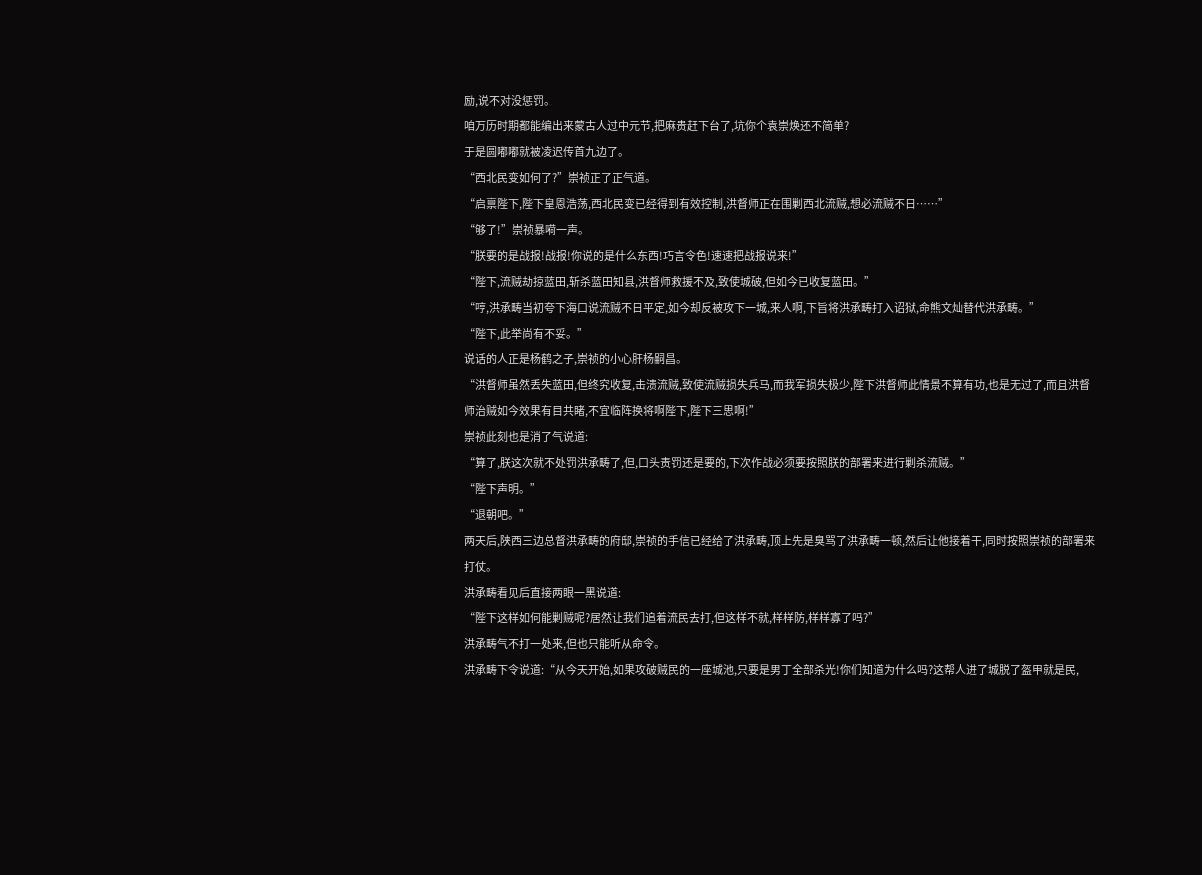励,说不对没惩罚。
咱万历时期都能编出来蒙古人过中元节,把麻贵赶下台了,坑你个袁崇焕还不简单?
于是圆嘟嘟就被凌迟传首九边了。
“西北民变如何了?”崇祯正了正气道。
“启禀陛下,陛下皇恩浩荡,西北民变已经得到有效控制,洪督师正在围剿西北流贼,想必流贼不日……”
“够了!”崇祯暴嗬一声。
“朕要的是战报!战报!你说的是什么东西!巧言令色!速速把战报说来!”
“陛下,流贼劫掠蓝田,斩杀蓝田知县,洪督师救援不及,致使城破,但如今已收复蓝田。”
“哼,洪承畴当初夸下海口说流贼不日平定,如今却反被攻下一城,来人啊,下旨将洪承畴打入诏狱,命熊文灿替代洪承畴。”
“陛下,此举尚有不妥。”
说话的人正是杨鹤之子,崇祯的小心肝杨嗣昌。
“洪督师虽然丢失蓝田,但终究收复,击溃流贼,致使流贼损失兵马,而我军损失极少,陛下洪督师此情景不算有功,也是无过了,而且洪督师治贼如今效果有目共睹,不宜临阵换将啊陛下,陛下三思啊!”
崇祯此刻也是消了气说道:
“算了,朕这次就不处罚洪承畴了,但,口头责罚还是要的,下次作战必须要按照朕的部署来进行剿杀流贼。”
“陛下声明。”
“退朝吧。”
两天后,陕西三边总督洪承畴的府邸,崇祯的手信已经给了洪承畴,顶上先是臭骂了洪承畴一顿,然后让他接着干,同时按照崇祯的部署来打仗。
洪承畴看见后直接两眼一黑说道:
“陛下这样如何能剿贼呢?居然让我们追着流民去打,但这样不就,样样防,样样寡了吗?”
洪承畴气不打一处来,但也只能听从命令。
洪承畴下令说道:“从今天开始,如果攻破贼民的一座城池,只要是男丁全部杀光!你们知道为什么吗?这帮人进了城脱了盔甲就是民,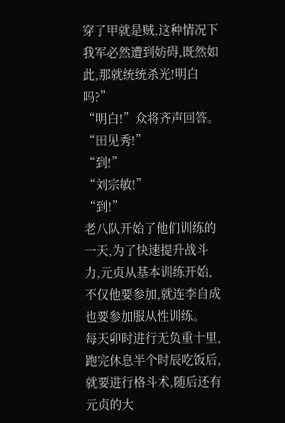穿了甲就是贼,这种情况下我军必然遭到妨碍,既然如此,那就统统杀光!明白吗?”
“明白!”众将齐声回答。
“田见秀!”
“到!”
“刘宗敏!”
“到!”
老八队开始了他们训练的一天,为了快速提升战斗力,元贞从基本训练开始,不仅他要参加,就连李自成也要参加服从性训练。
每天卯时进行无负重十里,跑完休息半个时辰吃饭后,就要进行格斗术,随后还有元贞的大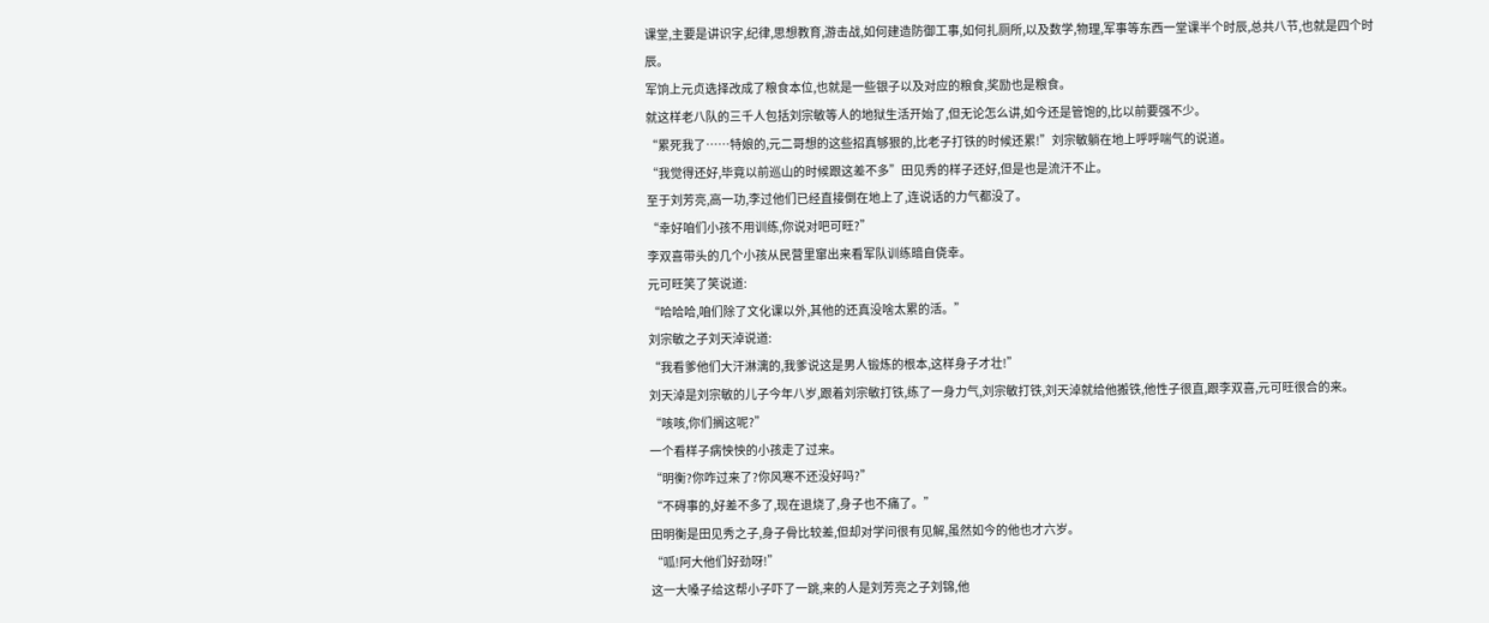课堂,主要是讲识字,纪律,思想教育,游击战,如何建造防御工事,如何扎厕所,以及数学,物理,军事等东西一堂课半个时辰,总共八节,也就是四个时辰。
军饷上元贞选择改成了粮食本位,也就是一些银子以及对应的粮食,奖励也是粮食。
就这样老八队的三千人包括刘宗敏等人的地狱生活开始了,但无论怎么讲,如今还是管饱的,比以前要强不少。
“累死我了……特娘的,元二哥想的这些招真够狠的,比老子打铁的时候还累!”刘宗敏躺在地上呼呼喘气的说道。
“我觉得还好,毕竟以前巡山的时候跟这差不多”田见秀的样子还好,但是也是流汗不止。
至于刘芳亮,高一功,李过他们已经直接倒在地上了,连说话的力气都没了。
“幸好咱们小孩不用训练,你说对吧可旺?”
李双喜带头的几个小孩从民营里窜出来看军队训练暗自侥幸。
元可旺笑了笑说道:
“哈哈哈,咱们除了文化课以外,其他的还真没啥太累的活。”
刘宗敏之子刘天淖说道:
“我看爹他们大汗淋漓的,我爹说这是男人锻炼的根本,这样身子才壮!”
刘天淖是刘宗敏的儿子今年八岁,跟着刘宗敏打铁,练了一身力气,刘宗敏打铁,刘天淖就给他搬铁,他性子很直,跟李双喜,元可旺很合的来。
“咳咳,你们搁这呢?”
一个看样子病怏怏的小孩走了过来。
“明衡?你咋过来了?你风寒不还没好吗?”
“不碍事的,好差不多了,现在退烧了,身子也不痛了。”
田明衡是田见秀之子,身子骨比较差,但却对学问很有见解,虽然如今的他也才六岁。
“呱!阿大他们好劲呀!”
这一大嗓子给这帮小子吓了一跳,来的人是刘芳亮之子刘锦,他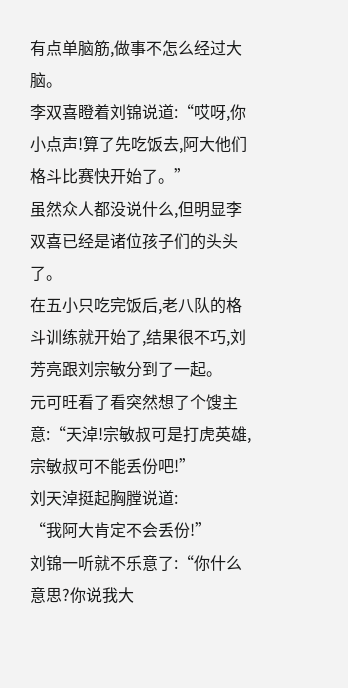有点单脑筋,做事不怎么经过大脑。
李双喜瞪着刘锦说道:“哎呀,你小点声!算了先吃饭去,阿大他们格斗比赛快开始了。”
虽然众人都没说什么,但明显李双喜已经是诸位孩子们的头头了。
在五小只吃完饭后,老八队的格斗训练就开始了,结果很不巧,刘芳亮跟刘宗敏分到了一起。
元可旺看了看突然想了个馊主意:“天淖!宗敏叔可是打虎英雄,宗敏叔可不能丢份吧!”
刘天淖挺起胸膛说道:
“我阿大肯定不会丢份!”
刘锦一听就不乐意了:“你什么意思?你说我大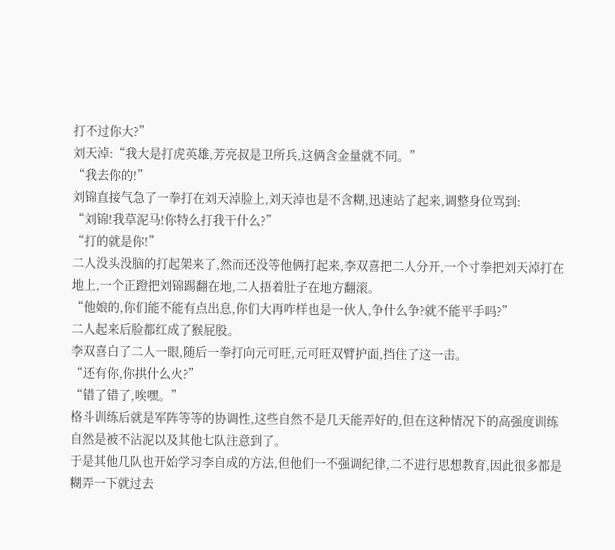打不过你大?”
刘天淖:“我大是打虎英雄,芳亮叔是卫所兵,这俩含金量就不同。”
“我去你的!”
刘锦直接气急了一拳打在刘天淖脸上,刘天淖也是不含糊,迅速站了起来,调整身位骂到:
“刘锦!我草泥马!你特么打我干什么?”
“打的就是你!”
二人没头没脑的打起架来了,然而还没等他俩打起来,李双喜把二人分开,一个寸拳把刘天淖打在地上,一个正蹬把刘锦踢翻在地,二人捂着肚子在地方翻滚。
“他娘的,你们能不能有点出息,你们大再咋样也是一伙人,争什么争?就不能平手吗?”
二人起来后脸都红成了猴屁股。
李双喜白了二人一眼,随后一拳打向元可旺,元可旺双臂护面,挡住了这一击。
“还有你,你拱什么火?”
“错了错了,唉嘿。”
格斗训练后就是军阵等等的协调性,这些自然不是几天能弄好的,但在这种情况下的高强度训练自然是被不沾泥以及其他七队注意到了。
于是其他几队也开始学习李自成的方法,但他们一不强调纪律,二不进行思想教育,因此很多都是糊弄一下就过去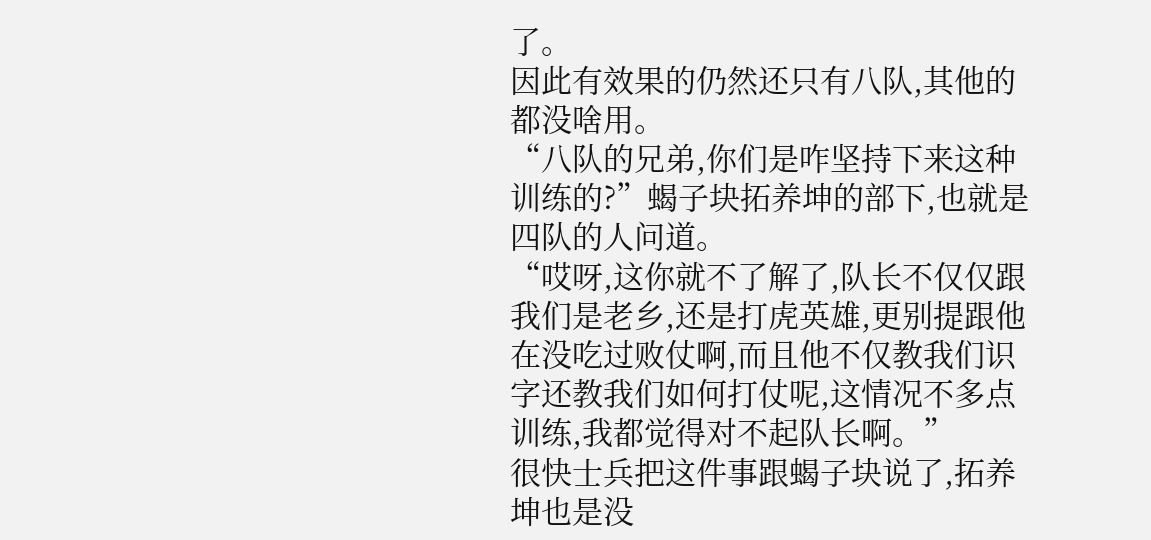了。
因此有效果的仍然还只有八队,其他的都没啥用。
“八队的兄弟,你们是咋坚持下来这种训练的?”蝎子块拓养坤的部下,也就是四队的人问道。
“哎呀,这你就不了解了,队长不仅仅跟我们是老乡,还是打虎英雄,更别提跟他在没吃过败仗啊,而且他不仅教我们识字还教我们如何打仗呢,这情况不多点训练,我都觉得对不起队长啊。”
很快士兵把这件事跟蝎子块说了,拓养坤也是没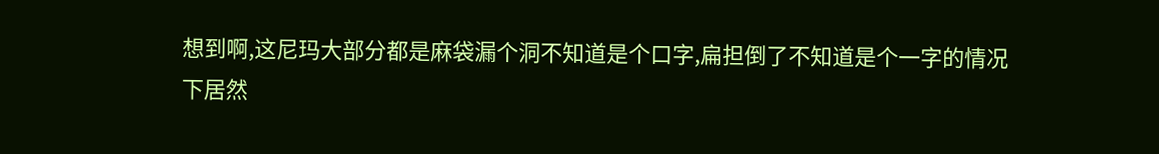想到啊,这尼玛大部分都是麻袋漏个洞不知道是个口字,扁担倒了不知道是个一字的情况下居然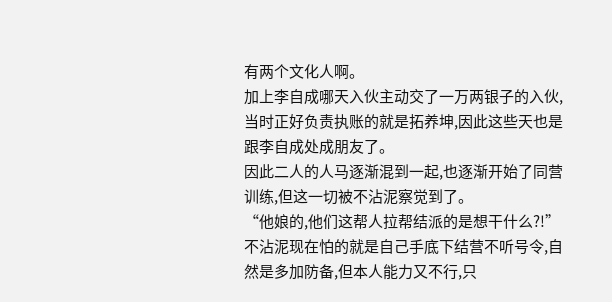有两个文化人啊。
加上李自成哪天入伙主动交了一万两银子的入伙,当时正好负责执账的就是拓养坤,因此这些天也是跟李自成处成朋友了。
因此二人的人马逐渐混到一起,也逐渐开始了同营训练,但这一切被不沾泥察觉到了。
“他娘的,他们这帮人拉帮结派的是想干什么?!”
不沾泥现在怕的就是自己手底下结营不听号令,自然是多加防备,但本人能力又不行,只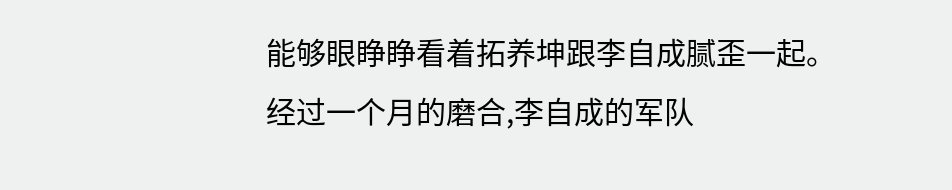能够眼睁睁看着拓养坤跟李自成腻歪一起。
经过一个月的磨合,李自成的军队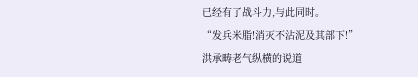已经有了战斗力,与此同时。
“发兵米脂!消灭不沾泥及其部下!”
洪承畴老气纵横的说道